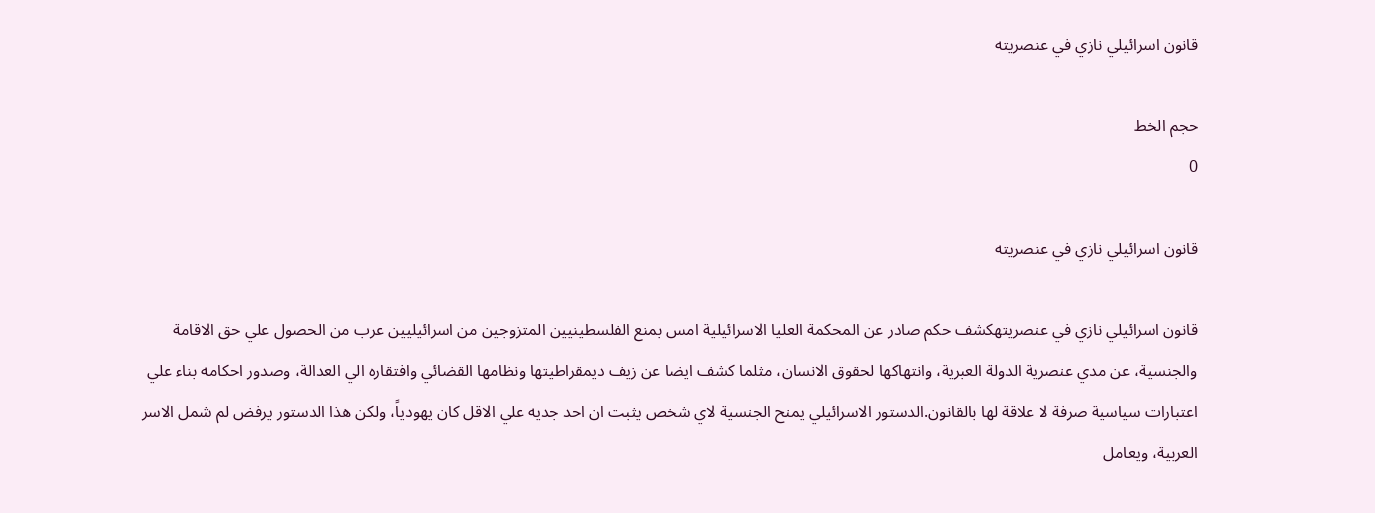قانون اسرائيلي نازي في عنصريته

حجم الخط
0

قانون اسرائيلي نازي في عنصريته

قانون اسرائيلي نازي في عنصريتهكشف حكم صادر عن المحكمة العليا الاسرائيلية امس بمنع الفلسطينيين المتزوجين من اسرائيليين عرب من الحصول علي حق الاقامة والجنسية، عن مدي عنصرية الدولة العبرية، وانتهاكها لحقوق الانسان، مثلما كشف ايضا عن زيف ديمقراطيتها ونظامها القضائي وافتقاره الي العدالة، وصدور احكامه بناء علي اعتبارات سياسية صرفة لا علاقة لها بالقانون.الدستور الاسرائيلي يمنح الجنسية لاي شخص يثبت ان احد جديه علي الاقل كان يهودياً، ولكن هذا الدستور يرفض لم شمل الاسر العربية، ويعامل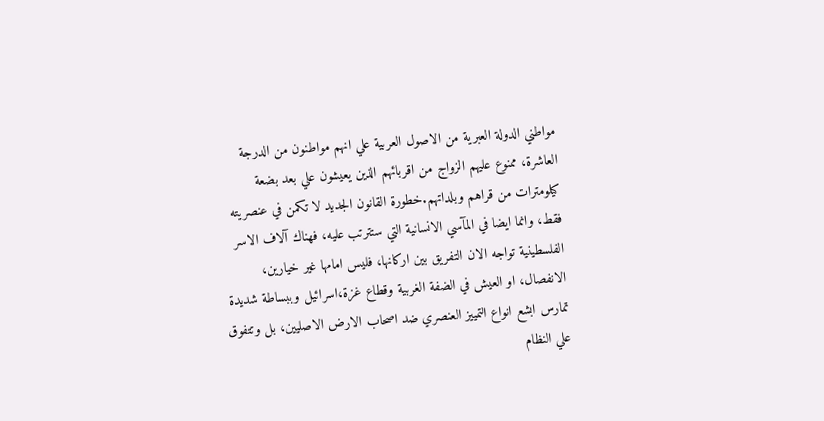مواطني الدولة العبرية من الاصول العربية علي انهم مواطنون من الدرجة العاشرة، ممنوع عليهم الزواج من اقربائهم الذين يعيشون علي بعد بضعة كيلومترات من قراهم وبلداتهم.خطورة القانون الجديد لا تكمن في عنصريته فقط، وانما ايضا في المآسي الانسانية التي ستترتب عليه، فهناك آلاف الاسر الفلسطينية تواجه الان التفريق بين اركانها، فليس امامها غير خيارين، الانفصال، او العيش في الضفة الغربية وقطاع غزة،اسرائيل وببساطة شديدة تمارس ابشع انواع التمييز العنصري ضد اصحاب الارض الاصليين، بل وتتفوق علي النظام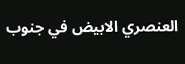العنصري الابيض في جنوب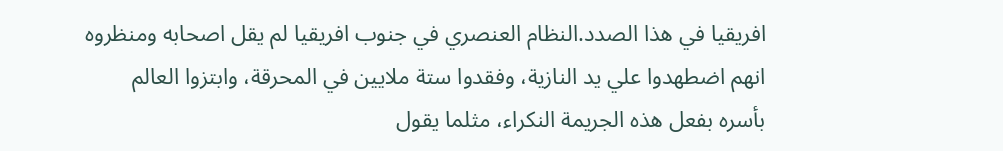افريقيا في هذا الصدد.النظام العنصري في جنوب افريقيا لم يقل اصحابه ومنظروه انهم اضطهدوا علي يد النازية، وفقدوا ستة ملايين في المحرقة، وابتزوا العالم بأسره بفعل هذه الجريمة النكراء، مثلما يقول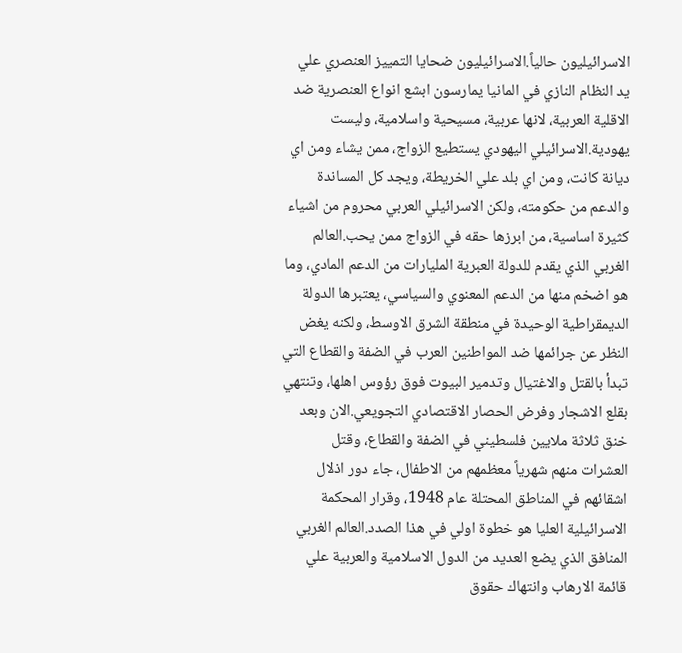الاسرائيليون حالياً.الاسرائيليون ضحايا التمييز العنصري علي يد النظام النازي في المانيا يمارسون ابشع انواع العنصرية ضد الاقلية العربية، لانها عربية، مسيحية واسلامية، وليست يهودية.الاسرائيلي اليهودي يستطيع الزواج، ممن يشاء ومن اي ديانة كانت، ومن اي بلد علي الخريطة، ويجد كل المساندة والدعم من حكومته، ولكن الاسرائيلي العربي محروم من اشياء كثيرة اساسية، من ابرزها حقه في الزواج ممن يحب.العالم الغربي الذي يقدم للدولة العبرية المليارات من الدعم المادي، وما هو اضخم منها من الدعم المعنوي والسياسي، يعتبرها الدولة الديمقراطية الوحيدة في منطقة الشرق الاوسط، ولكنه يغض النظر عن جرائمها ضد المواطنين العرب في الضفة والقطاع التي تبدأ بالقتل والاغتيال وتدمير البيوت فوق رؤوس اهلها، وتنتهي بقلع الاشجار وفرض الحصار الاقتصادي التجويعي.الان وبعد خنق ثلاثة ملايين فلسطيني في الضفة والقطاع، وقتل العشرات منهم شهرياً معظمهم من الاطفال، جاء دور اذلال اشقائهم في المناطق المحتلة عام 1948، وقرار المحكمة الاسرائيلية العليا هو خطوة اولي في هذا الصدد.العالم الغربي المنافق الذي يضع العديد من الدول الاسلامية والعربية علي قائمة الارهاب وانتهاك حقوق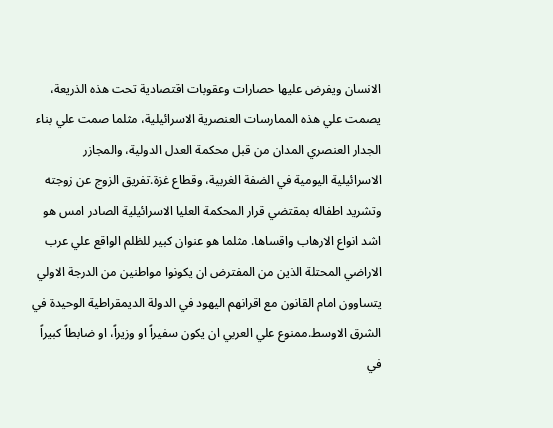الانسان ويفرض عليها حصارات وعقوبات اقتصادية تحت هذه الذريعة، يصمت علي هذه الممارسات العنصرية الاسرائيلية، مثلما صمت علي بناء الجدار العنصري المدان من قبل محكمة العدل الدولية، والمجازر الاسرائيلية اليومية في الضفة الغربية، وقطاع غزة.تفريق الزوج عن زوجته وتشريد اطفاله بمقتضي قرار المحكمة العليا الاسرائيلية الصادر امس هو اشد انواع الارهاب واقساها. مثلما هو عنوان كبير للظلم الواقع علي عرب الاراضي المحتلة الذين من المفترض ان يكونوا مواطنين من الدرجة الاولي يتساوون امام القانون مع اقرانهم اليهود في الدولة الديمقراطية الوحيدة في الشرق الاوسط.ممنوع علي العربي ان يكون سفيراً او وزيراً، او ضابطاً كبيراً في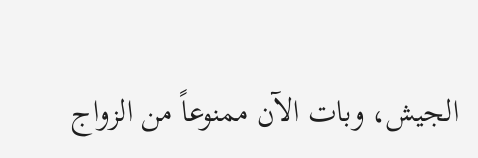الجيش، وبات الآن ممنوعاً من الزواج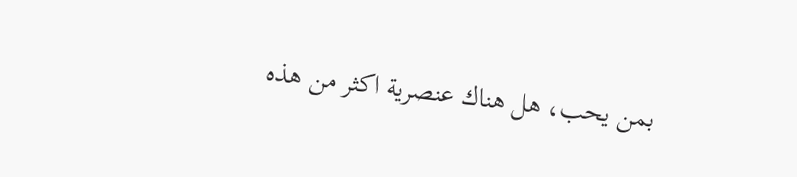بمن يحب، هل هناك عنصرية اكثر من هذه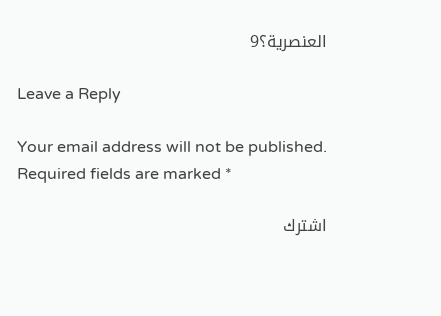العنصرية؟9

Leave a Reply

Your email address will not be published. Required fields are marked *

اشترك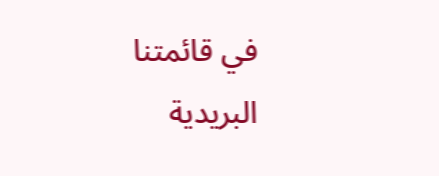في قائمتنا البريدية